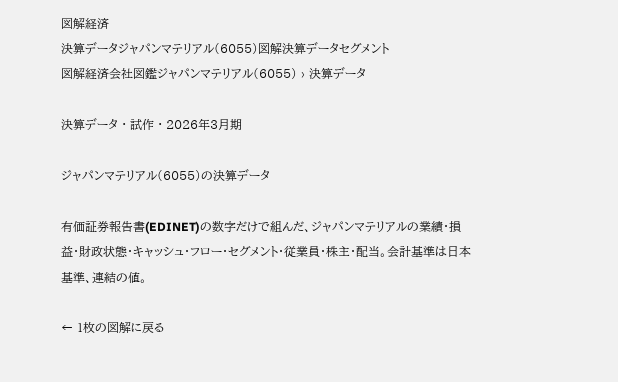図解経済
決算データジャパンマテリアル(6055)図解決算データセグメント
図解経済会社図鑑ジャパンマテリアル(6055) › 決算データ

決算データ · 試作 · 2026年3月期

ジャパンマテリアル(6055)の決算データ

有価証券報告書(EDINET)の数字だけで組んだ、ジャパンマテリアルの業績・損益・財政状態・キャッシュ・フロー・セグメント・従業員・株主・配当。会計基準は日本基準、連結の値。

← 1枚の図解に戻る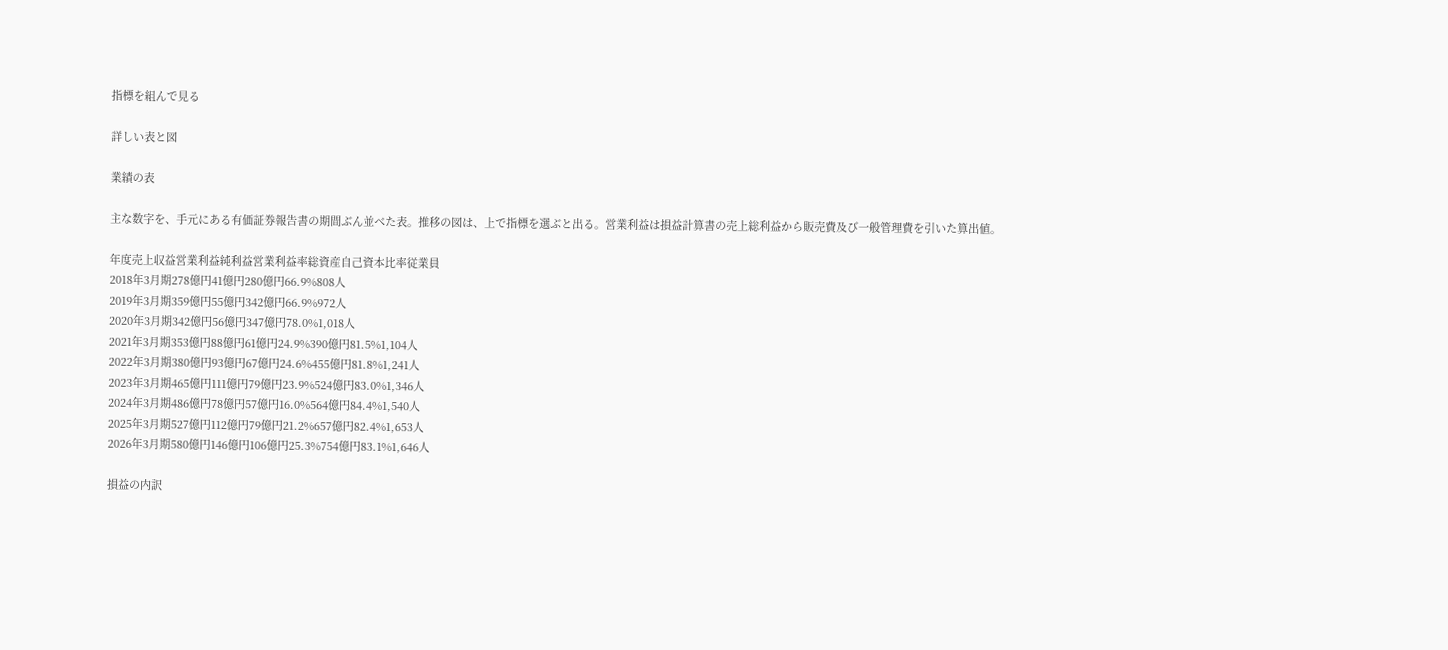指標を組んで見る

詳しい表と図

業績の表

主な数字を、手元にある有価証券報告書の期間ぶん並べた表。推移の図は、上で指標を選ぶと出る。営業利益は損益計算書の売上総利益から販売費及び一般管理費を引いた算出値。

年度売上収益営業利益純利益営業利益率総資産自己資本比率従業員
2018年3月期278億円41億円280億円66.9%808人
2019年3月期359億円55億円342億円66.9%972人
2020年3月期342億円56億円347億円78.0%1,018人
2021年3月期353億円88億円61億円24.9%390億円81.5%1,104人
2022年3月期380億円93億円67億円24.6%455億円81.8%1,241人
2023年3月期465億円111億円79億円23.9%524億円83.0%1,346人
2024年3月期486億円78億円57億円16.0%564億円84.4%1,540人
2025年3月期527億円112億円79億円21.2%657億円82.4%1,653人
2026年3月期580億円146億円106億円25.3%754億円83.1%1,646人

損益の内訳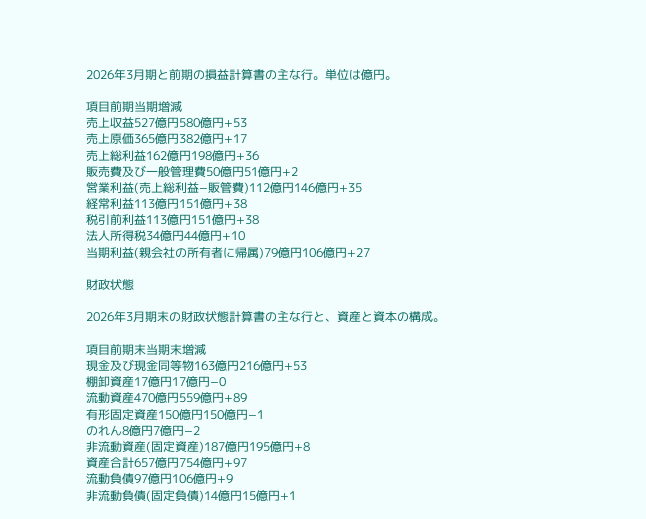2026年3月期と前期の損益計算書の主な行。単位は億円。

項目前期当期増減
売上収益527億円580億円+53
売上原価365億円382億円+17
売上総利益162億円198億円+36
販売費及び一般管理費50億円51億円+2
営業利益(売上総利益−販管費)112億円146億円+35
経常利益113億円151億円+38
税引前利益113億円151億円+38
法人所得税34億円44億円+10
当期利益(親会社の所有者に帰属)79億円106億円+27

財政状態

2026年3月期末の財政状態計算書の主な行と、資産と資本の構成。

項目前期末当期末増減
現金及び現金同等物163億円216億円+53
棚卸資産17億円17億円−0
流動資産470億円559億円+89
有形固定資産150億円150億円−1
のれん8億円7億円−2
非流動資産(固定資産)187億円195億円+8
資産合計657億円754億円+97
流動負債97億円106億円+9
非流動負債(固定負債)14億円15億円+1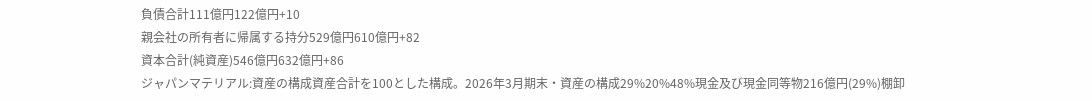負債合計111億円122億円+10
親会社の所有者に帰属する持分529億円610億円+82
資本合計(純資産)546億円632億円+86
ジャパンマテリアル:資産の構成資産合計を100とした構成。2026年3月期末・資産の構成29%20%48%現金及び現金同等物216億円(29%)棚卸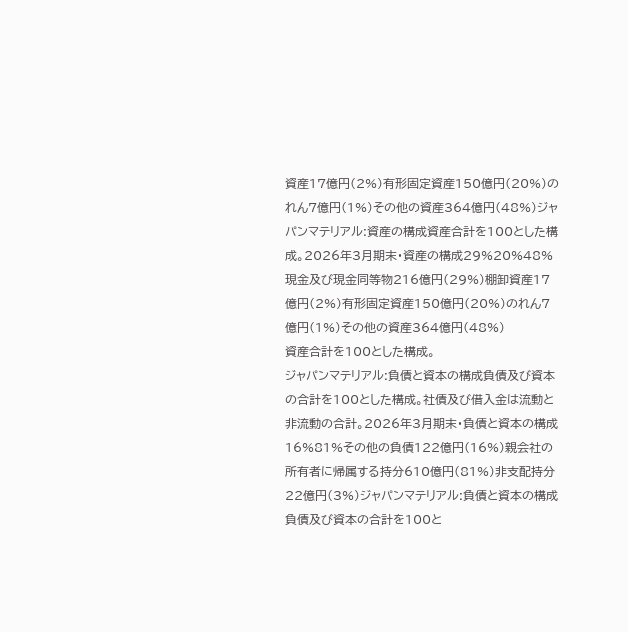資産17億円(2%)有形固定資産150億円(20%)のれん7億円(1%)その他の資産364億円(48%)ジャパンマテリアル:資産の構成資産合計を100とした構成。2026年3月期末・資産の構成29%20%48%現金及び現金同等物216億円(29%)棚卸資産17億円(2%)有形固定資産150億円(20%)のれん7億円(1%)その他の資産364億円(48%)
資産合計を100とした構成。
ジャパンマテリアル:負債と資本の構成負債及び資本の合計を100とした構成。社債及び借入金は流動と非流動の合計。2026年3月期末・負債と資本の構成16%81%その他の負債122億円(16%)親会社の所有者に帰属する持分610億円(81%)非支配持分22億円(3%)ジャパンマテリアル:負債と資本の構成負債及び資本の合計を100と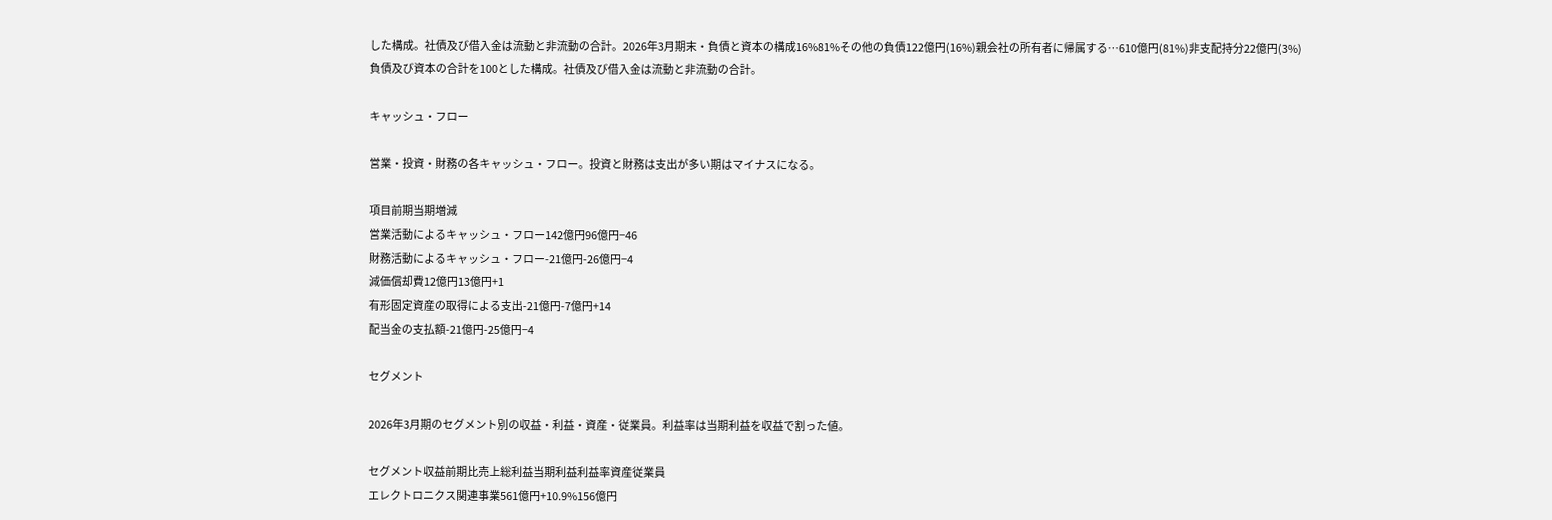した構成。社債及び借入金は流動と非流動の合計。2026年3月期末・負債と資本の構成16%81%その他の負債122億円(16%)親会社の所有者に帰属する…610億円(81%)非支配持分22億円(3%)
負債及び資本の合計を100とした構成。社債及び借入金は流動と非流動の合計。

キャッシュ・フロー

営業・投資・財務の各キャッシュ・フロー。投資と財務は支出が多い期はマイナスになる。

項目前期当期増減
営業活動によるキャッシュ・フロー142億円96億円−46
財務活動によるキャッシュ・フロー-21億円-26億円−4
減価償却費12億円13億円+1
有形固定資産の取得による支出-21億円-7億円+14
配当金の支払額-21億円-25億円−4

セグメント

2026年3月期のセグメント別の収益・利益・資産・従業員。利益率は当期利益を収益で割った値。

セグメント収益前期比売上総利益当期利益利益率資産従業員
エレクトロニクス関連事業561億円+10.9%156億円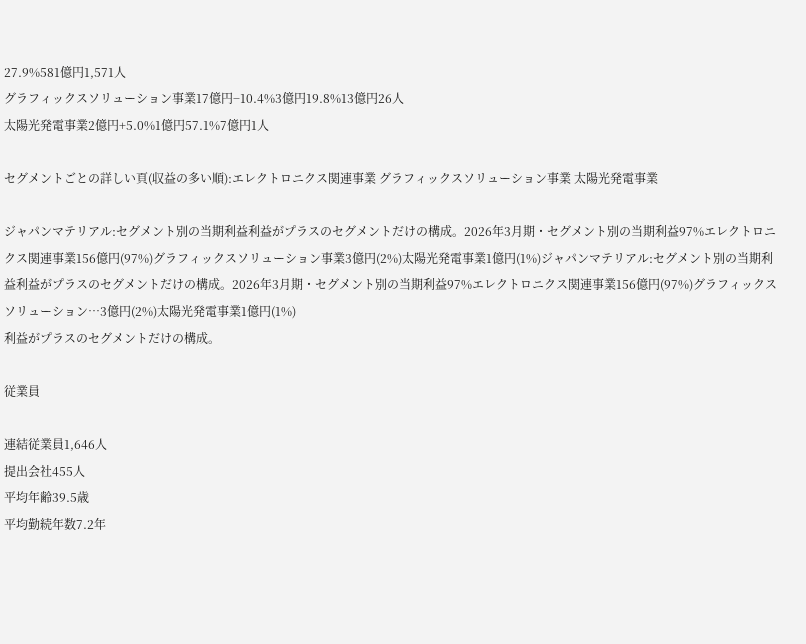27.9%581億円1,571人
グラフィックスソリューション事業17億円−10.4%3億円19.8%13億円26人
太陽光発電事業2億円+5.0%1億円57.1%7億円1人

セグメントごとの詳しい頁(収益の多い順):エレクトロニクス関連事業 グラフィックスソリューション事業 太陽光発電事業

ジャパンマテリアル:セグメント別の当期利益利益がプラスのセグメントだけの構成。2026年3月期・セグメント別の当期利益97%エレクトロニクス関連事業156億円(97%)グラフィックスソリューション事業3億円(2%)太陽光発電事業1億円(1%)ジャパンマテリアル:セグメント別の当期利益利益がプラスのセグメントだけの構成。2026年3月期・セグメント別の当期利益97%エレクトロニクス関連事業156億円(97%)グラフィックスソリューション…3億円(2%)太陽光発電事業1億円(1%)
利益がプラスのセグメントだけの構成。

従業員

連結従業員1,646人
提出会社455人
平均年齢39.5歳
平均勤続年数7.2年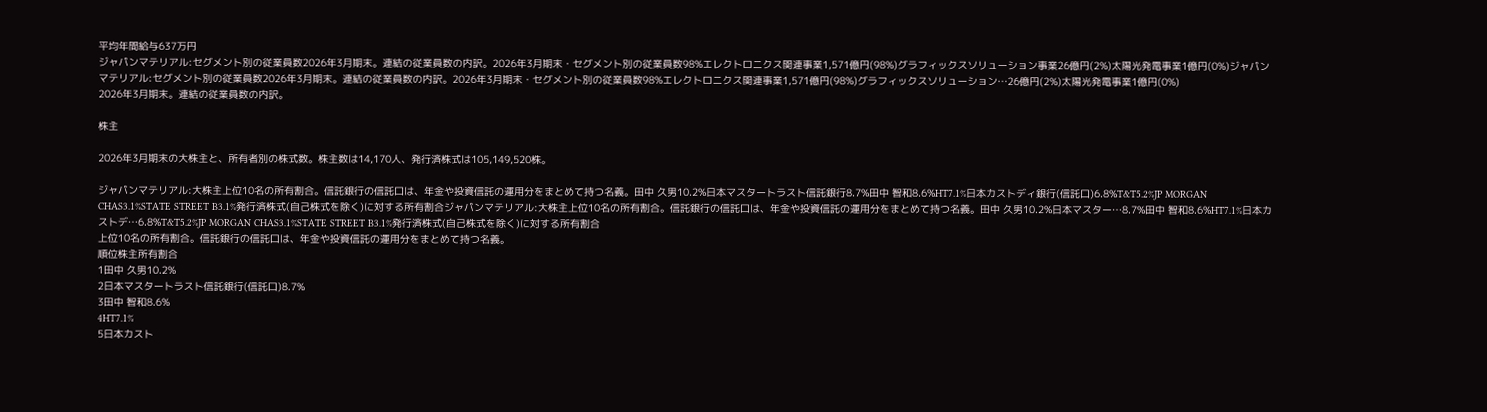平均年間給与637万円
ジャパンマテリアル:セグメント別の従業員数2026年3月期末。連結の従業員数の内訳。2026年3月期末・セグメント別の従業員数98%エレクトロニクス関連事業1,571億円(98%)グラフィックスソリューション事業26億円(2%)太陽光発電事業1億円(0%)ジャパンマテリアル:セグメント別の従業員数2026年3月期末。連結の従業員数の内訳。2026年3月期末・セグメント別の従業員数98%エレクトロニクス関連事業1,571億円(98%)グラフィックスソリューション…26億円(2%)太陽光発電事業1億円(0%)
2026年3月期末。連結の従業員数の内訳。

株主

2026年3月期末の大株主と、所有者別の株式数。株主数は14,170人、発行済株式は105,149,520株。

ジャパンマテリアル:大株主上位10名の所有割合。信託銀行の信託口は、年金や投資信託の運用分をまとめて持つ名義。田中 久男10.2%日本マスタートラスト信託銀行8.7%田中 智和8.6%HT7.1%日本カストディ銀行(信託口)6.8%T&T5.2%JP MORGAN CHAS3.1%STATE STREET B3.1%発行済株式(自己株式を除く)に対する所有割合ジャパンマテリアル:大株主上位10名の所有割合。信託銀行の信託口は、年金や投資信託の運用分をまとめて持つ名義。田中 久男10.2%日本マスター…8.7%田中 智和8.6%HT7.1%日本カストデ…6.8%T&T5.2%JP MORGAN CHAS3.1%STATE STREET B3.1%発行済株式(自己株式を除く)に対する所有割合
上位10名の所有割合。信託銀行の信託口は、年金や投資信託の運用分をまとめて持つ名義。
順位株主所有割合
1田中 久男10.2%
2日本マスタートラスト信託銀行(信託口)8.7%
3田中 智和8.6%
4HT7.1%
5日本カスト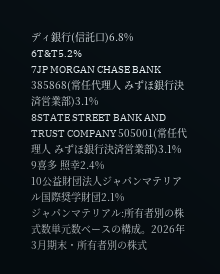ディ銀行(信託口)6.8%
6T&T5.2%
7JP MORGAN CHASE BANK 385868(常任代理人 みずほ銀行決済営業部)3.1%
8STATE STREET BANK AND TRUST COMPANY 505001(常任代理人 みずほ銀行決済営業部)3.1%
9喜多 照幸2.4%
10公益財団法人ジャパンマテリアル国際奨学財団2.1%
ジャパンマテリアル:所有者別の株式数単元数ベースの構成。2026年3月期末・所有者別の株式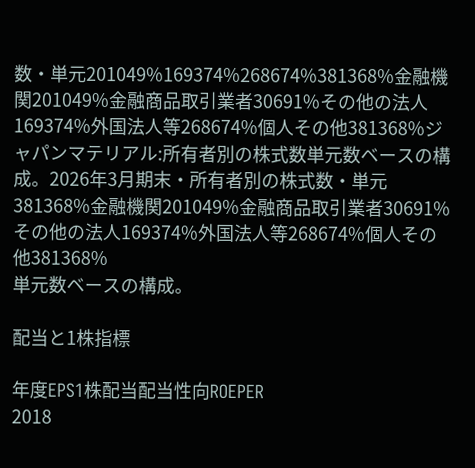数・単元201049%169374%268674%381368%金融機関201049%金融商品取引業者30691%その他の法人169374%外国法人等268674%個人その他381368%ジャパンマテリアル:所有者別の株式数単元数ベースの構成。2026年3月期末・所有者別の株式数・単元381368%金融機関201049%金融商品取引業者30691%その他の法人169374%外国法人等268674%個人その他381368%
単元数ベースの構成。

配当と1株指標

年度EPS1株配当配当性向ROEPER
2018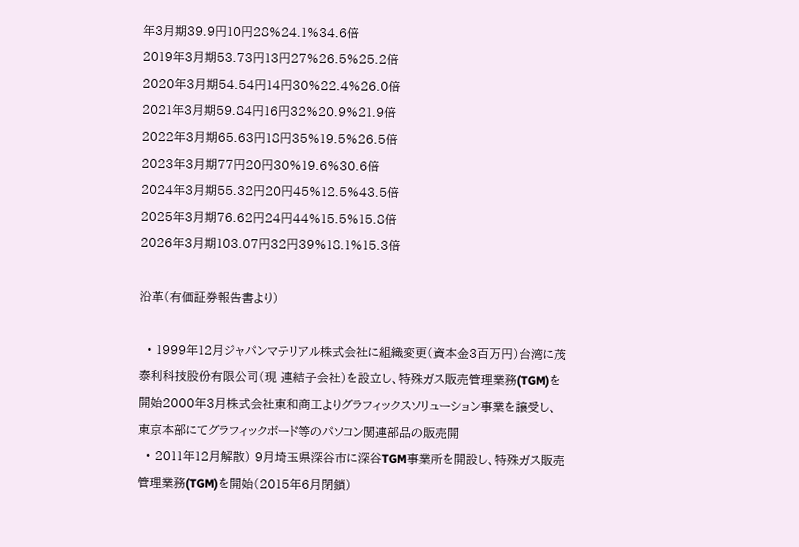年3月期39.9円10円28%24.1%34.6倍
2019年3月期53.73円13円27%26.5%25.2倍
2020年3月期54.54円14円30%22.4%26.0倍
2021年3月期59.84円16円32%20.9%21.9倍
2022年3月期65.63円18円35%19.5%26.5倍
2023年3月期77円20円30%19.6%30.6倍
2024年3月期55.32円20円45%12.5%43.5倍
2025年3月期76.62円24円44%15.5%15.8倍
2026年3月期103.07円32円39%18.1%15.3倍

沿革(有価証券報告書より)

  • 1999年12月ジャパンマテリアル株式会社に組織変更(資本金3百万円)台湾に茂泰利科技股份有限公司(現 連結子会社)を設立し、特殊ガス販売管理業務(TGM)を開始2000年3月株式会社東和商工よりグラフィックスソリューション事業を譲受し、東京本部にてグラフィックボード等のパソコン関連部品の販売開
  • 2011年12月解散) 9月埼玉県深谷市に深谷TGM事業所を開設し、特殊ガス販売管理業務(TGM)を開始(2015年6月閉鎖)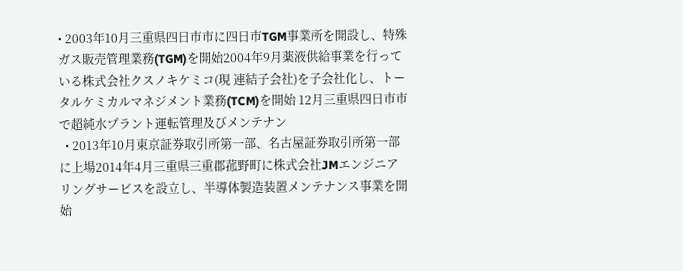• 2003年10月三重県四日市市に四日市TGM事業所を開設し、特殊ガス販売管理業務(TGM)を開始2004年9月薬液供給事業を行っている株式会社クスノキケミコ(現 連結子会社)を子会社化し、トータルケミカルマネジメント業務(TCM)を開始 12月三重県四日市市で超純水プラント運転管理及びメンテナン
  • 2013年10月東京証券取引所第一部、名古屋証券取引所第一部に上場2014年4月三重県三重郡菰野町に株式会社JMエンジニアリングサービスを設立し、半導体製造装置メンテナンス事業を開始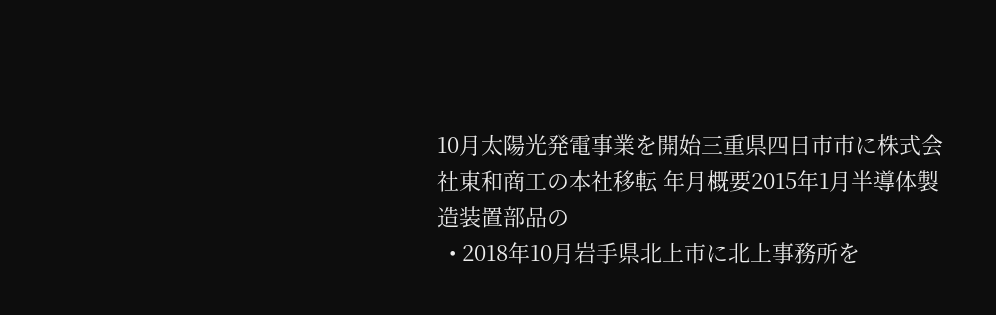10月太陽光発電事業を開始三重県四日市市に株式会社東和商工の本社移転 年月概要2015年1月半導体製造装置部品の
  • 2018年10月岩手県北上市に北上事務所を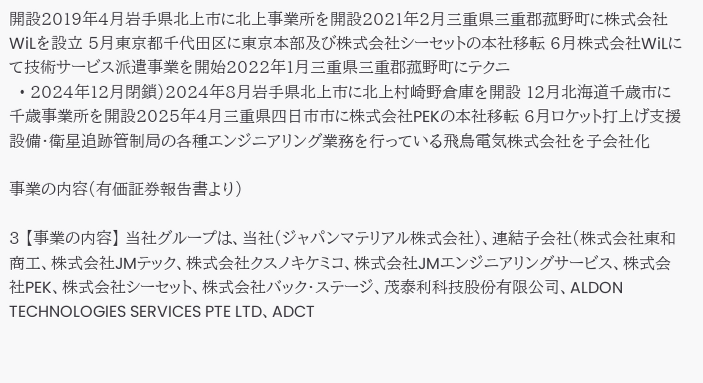開設2019年4月岩手県北上市に北上事業所を開設2021年2月三重県三重郡菰野町に株式会社WiLを設立 5月東京都千代田区に東京本部及び株式会社シーセットの本社移転 6月株式会社WiLにて技術サービス派遣事業を開始2022年1月三重県三重郡菰野町にテクニ
  • 2024年12月閉鎖)2024年8月岩手県北上市に北上村崎野倉庫を開設 12月北海道千歳市に千歳事業所を開設2025年4月三重県四日市市に株式会社PEKの本社移転 6月ロケット打上げ支援設備・衛星追跡管制局の各種エンジニアリング業務を行っている飛鳥電気株式会社を子会社化

事業の内容(有価証券報告書より)

3 【事業の内容】 当社グループは、当社(ジャパンマテリアル株式会社)、連結子会社(株式会社東和商工、株式会社JMテック、株式会社クスノキケミコ、株式会社JMエンジニアリングサービス、株式会社PEK、株式会社シーセット、株式会社バック・ステージ、茂泰利科技股份有限公司、ALDON TECHNOLOGIES SERVICES PTE LTD、ADCT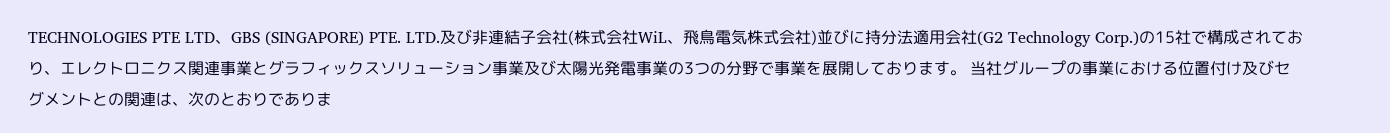TECHNOLOGIES PTE LTD、GBS (SINGAPORE) PTE. LTD.及び非連結子会社(株式会社WiL、飛鳥電気株式会社)並びに持分法適用会社(G2 Technology Corp.)の15社で構成されており、エレクトロニクス関連事業とグラフィックスソリューション事業及び太陽光発電事業の3つの分野で事業を展開しております。 当社グループの事業における位置付け及びセグメントとの関連は、次のとおりでありま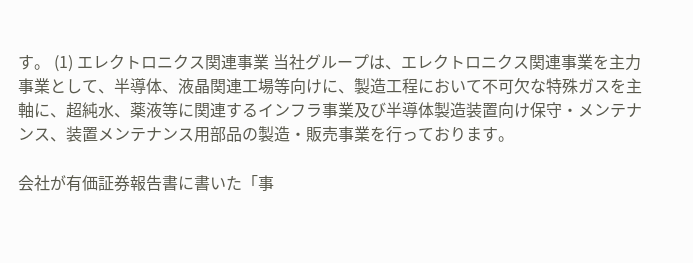す。 (1) エレクトロニクス関連事業 当社グループは、エレクトロニクス関連事業を主力事業として、半導体、液晶関連工場等向けに、製造工程において不可欠な特殊ガスを主軸に、超純水、薬液等に関連するインフラ事業及び半導体製造装置向け保守・メンテナンス、装置メンテナンス用部品の製造・販売事業を行っております。

会社が有価証券報告書に書いた「事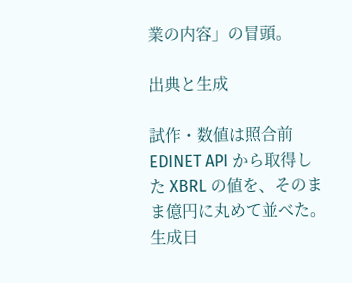業の内容」の冒頭。

出典と生成

試作・数値は照合前 EDINET API から取得した XBRL の値を、そのまま億円に丸めて並べた。生成日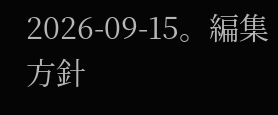2026-09-15。編集方針